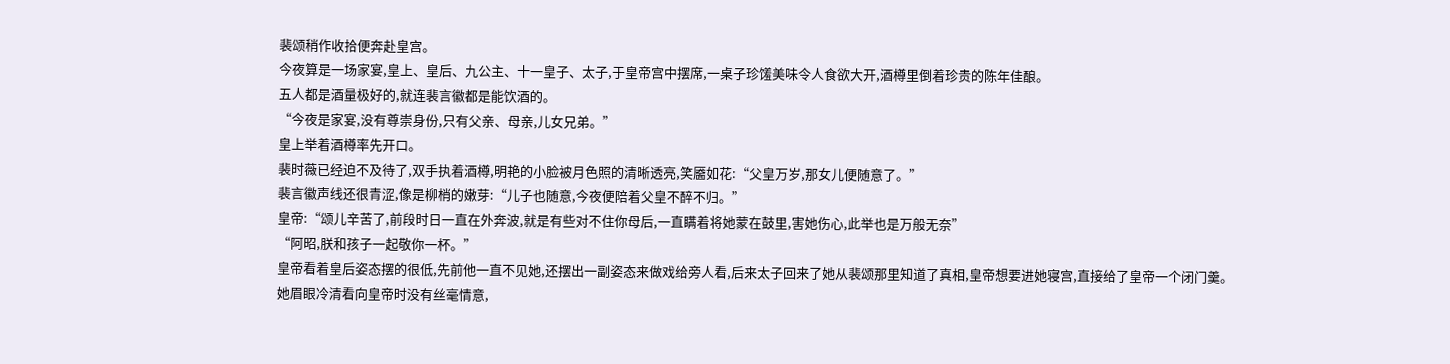裴颂稍作收拾便奔赴皇宫。
今夜算是一场家宴,皇上、皇后、九公主、十一皇子、太子,于皇帝宫中摆席,一桌子珍馐美味令人食欲大开,酒樽里倒着珍贵的陈年佳酿。
五人都是酒量极好的,就连裴言徽都是能饮酒的。
“今夜是家宴,没有尊崇身份,只有父亲、母亲,儿女兄弟。”
皇上举着酒樽率先开口。
裴时薇已经迫不及待了,双手执着酒樽,明艳的小脸被月色照的清晰透亮,笑靥如花:“父皇万岁,那女儿便随意了。”
裴言徽声线还很青涩,像是柳梢的嫩芽:“儿子也随意,今夜便陪着父皇不醉不归。”
皇帝:“颂儿辛苦了,前段时日一直在外奔波,就是有些对不住你母后,一直瞒着将她蒙在鼓里,害她伤心,此举也是万般无奈”
“阿昭,朕和孩子一起敬你一杯。”
皇帝看着皇后姿态摆的很低,先前他一直不见她,还摆出一副姿态来做戏给旁人看,后来太子回来了她从裴颂那里知道了真相,皇帝想要进她寝宫,直接给了皇帝一个闭门羹。
她眉眼冷清看向皇帝时没有丝毫情意,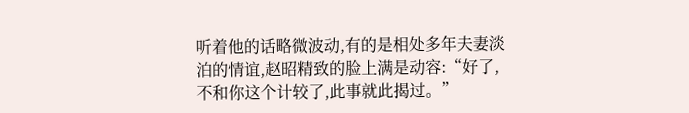听着他的话略微波动,有的是相处多年夫妻淡泊的情谊,赵昭精致的脸上满是动容:“好了,不和你这个计较了,此事就此揭过。”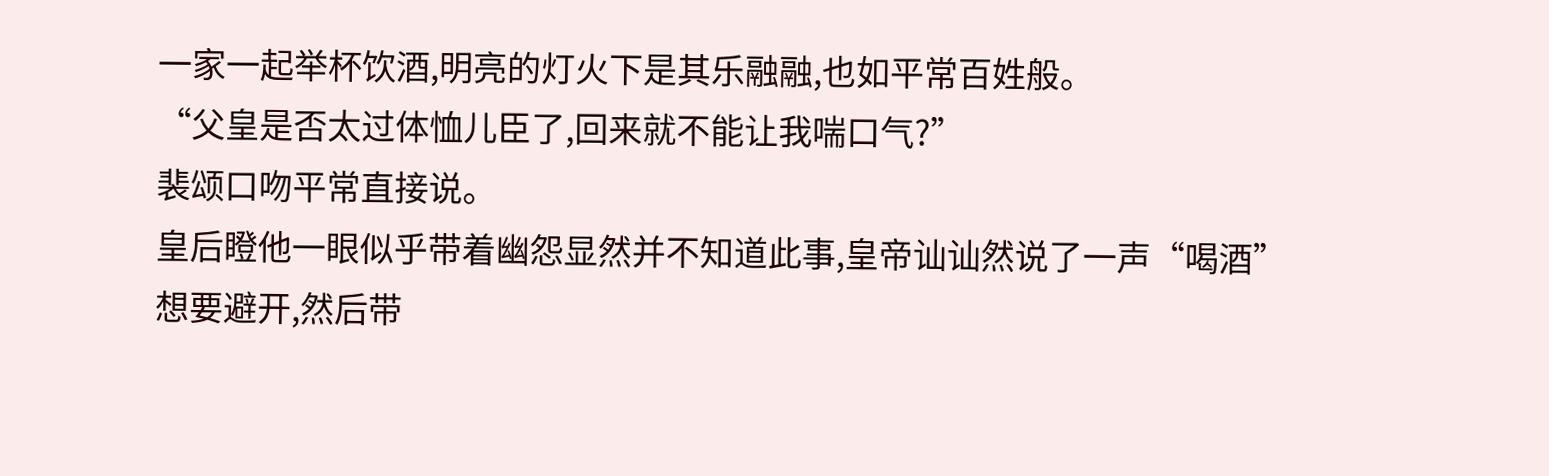一家一起举杯饮酒,明亮的灯火下是其乐融融,也如平常百姓般。
“父皇是否太过体恤儿臣了,回来就不能让我喘口气?”
裴颂口吻平常直接说。
皇后瞪他一眼似乎带着幽怨显然并不知道此事,皇帝讪讪然说了一声“喝酒”
想要避开,然后带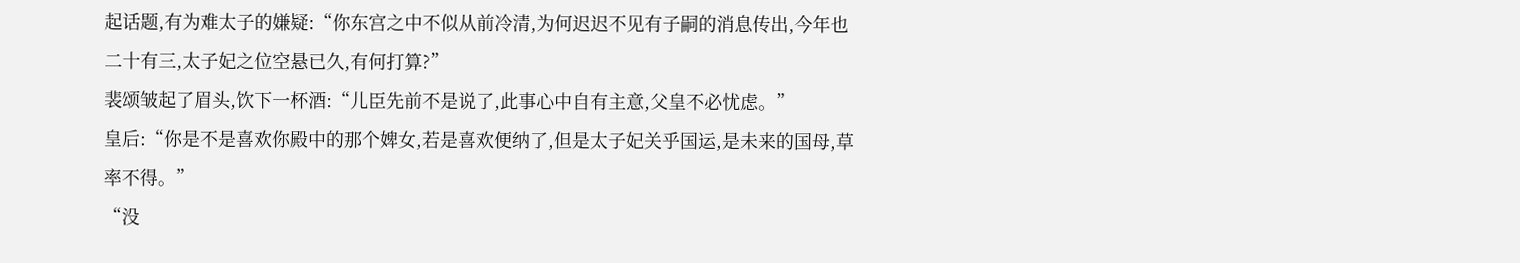起话题,有为难太子的嫌疑:“你东宫之中不似从前冷清,为何迟迟不见有子嗣的消息传出,今年也二十有三,太子妃之位空悬已久,有何打算?”
裴颂皱起了眉头,饮下一杯酒:“儿臣先前不是说了,此事心中自有主意,父皇不必忧虑。”
皇后:“你是不是喜欢你殿中的那个婢女,若是喜欢便纳了,但是太子妃关乎国运,是未来的国母,草率不得。”
“没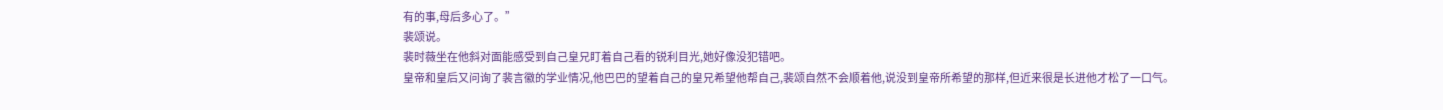有的事,母后多心了。”
裴颂说。
裴时薇坐在他斜对面能感受到自己皇兄盯着自己看的锐利目光,她好像没犯错吧。
皇帝和皇后又问询了裴言徽的学业情况,他巴巴的望着自己的皇兄希望他帮自己,裴颂自然不会顺着他,说没到皇帝所希望的那样,但近来很是长进他才松了一口气。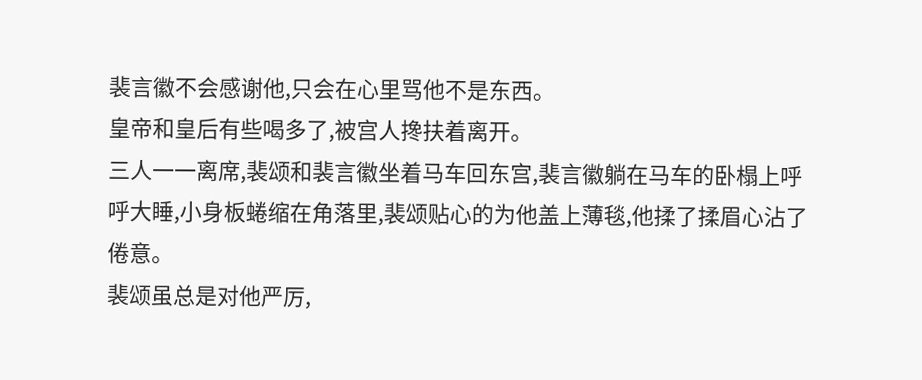裴言徽不会感谢他,只会在心里骂他不是东西。
皇帝和皇后有些喝多了,被宫人搀扶着离开。
三人一一离席,裴颂和裴言徽坐着马车回东宫,裴言徽躺在马车的卧榻上呼呼大睡,小身板蜷缩在角落里,裴颂贴心的为他盖上薄毯,他揉了揉眉心沾了倦意。
裴颂虽总是对他严厉,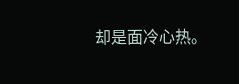却是面冷心热。